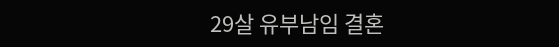29살 유부남임 결혼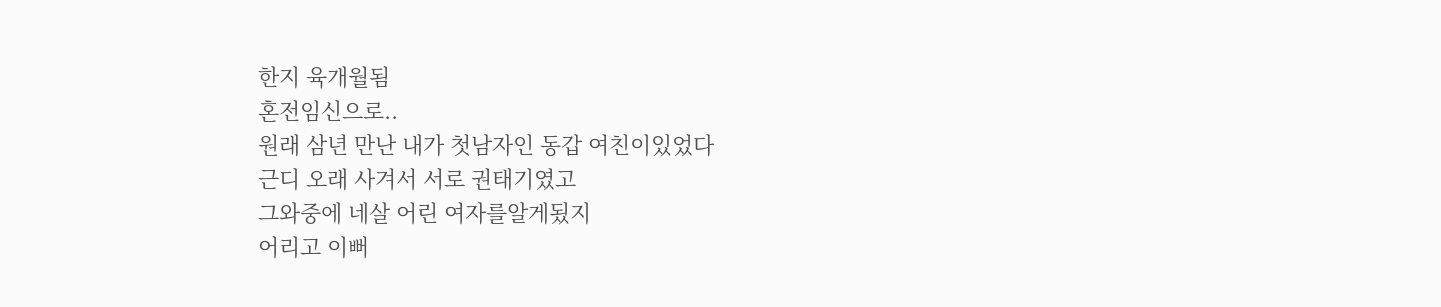한지 육개월됨
혼전임신으로..
원래 삼년 만난 내가 첫남자인 동갑 여친이있었다
근디 오래 사겨서 서로 권태기였고
그와중에 네살 어린 여자를알게됬지
어리고 이뻐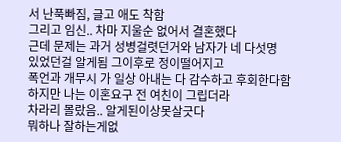서 난푹빠짐, 글고 애도 착함
그리고 임신.. 차마 지울순 없어서 결혼했다
근데 문제는 과거 성병걸렷던거와 남자가 네 다섯명
있었던걸 알게됨 그이후로 정이떨어지고
폭언과 개무시 가 일상 아내는 다 감수하고 후회한다함
하지만 나는 이혼요구 전 여친이 그립더라
차라리 몰랐음.. 알게된이상못살긋다
뭐하나 잘하는게없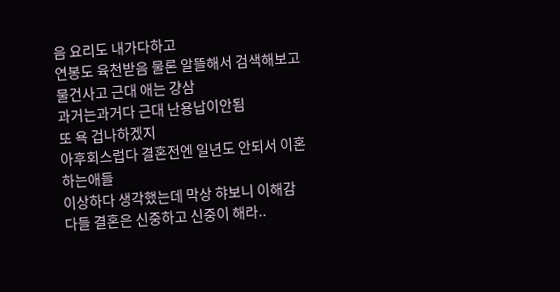음 요리도 내가다하고
연봉도 육천받음 물론 알뜰해서 검색해보고
물건사고 근대 애는 걍삼
과거는과거다 근대 난용납이안됨
또 욕 겁나하겠지
아후회스럽다 결혼전엔 일년도 안되서 이혼 하는애들
이상하다 생각했는데 막상 햐보니 이해감
다들 결혼은 신중하고 신중이 해라..